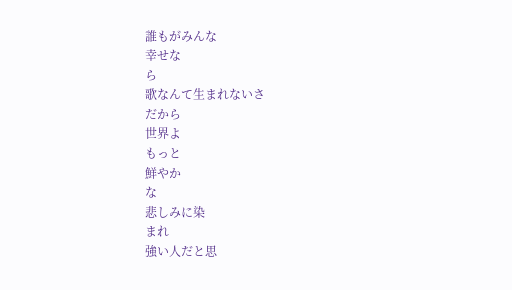誰もがみんな
幸せな
ら
歌なんて生まれないさ
だから
世界よ
もっと
鮮やか
な
悲しみに染
まれ
強い人だと思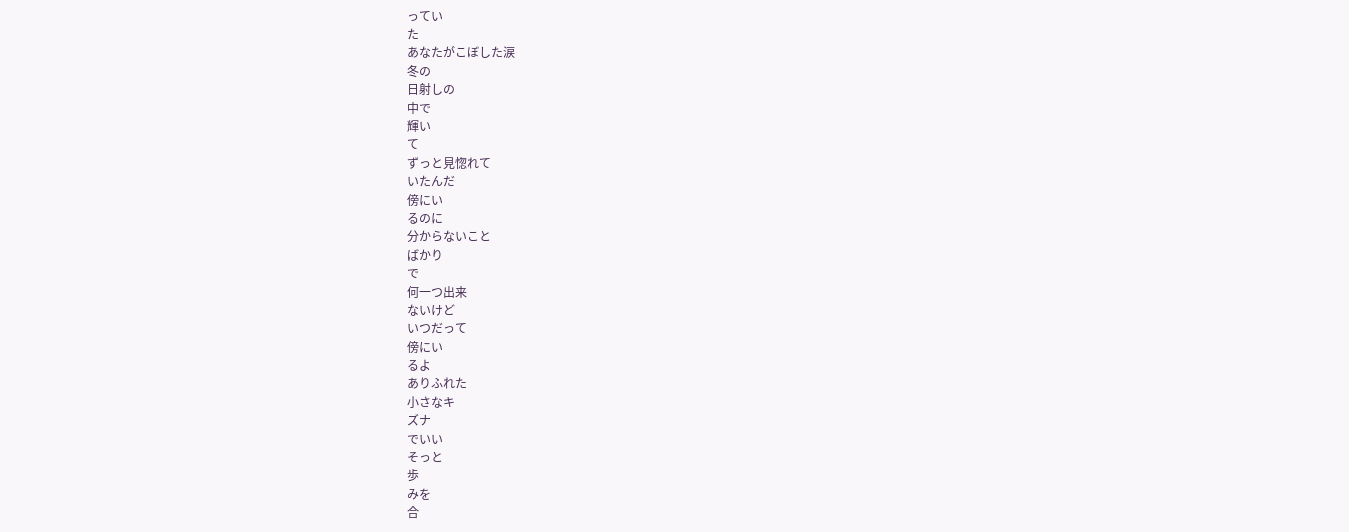ってい
た
あなたがこぼした涙
冬の
日射しの
中で
輝い
て
ずっと見惚れて
いたんだ
傍にい
るのに
分からないこと
ばかり
で
何一つ出来
ないけど
いつだって
傍にい
るよ
ありふれた
小さなキ
ズナ
でいい
そっと
歩
みを
合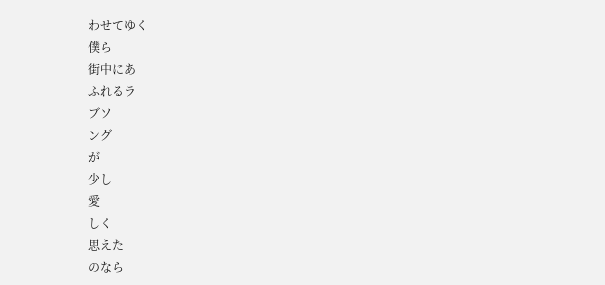わせてゆく
僕ら
街中にあ
ふれるラ
ブソ
ング
が
少し
愛
しく
思えた
のなら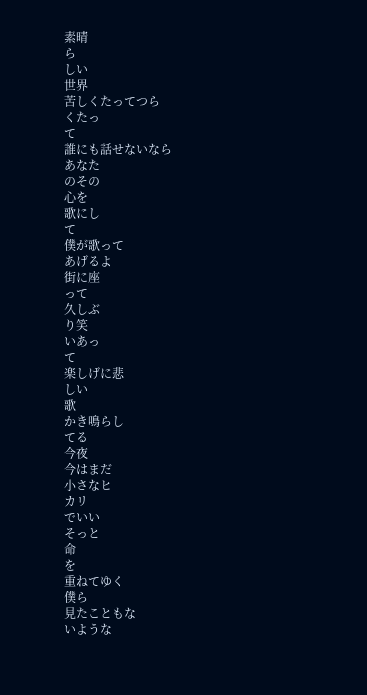素晴
ら
しい
世界
苦しくたってつら
くたっ
て
誰にも話せないなら
あなた
のその
心を
歌にし
て
僕が歌って
あげるよ
街に座
って
久しぶ
り笑
いあっ
て
楽しげに悲
しい
歌
かき鳴らし
てる
今夜
今はまだ
小さなヒ
カリ
でいい
そっと
命
を
重ねてゆく
僕ら
見たこともな
いような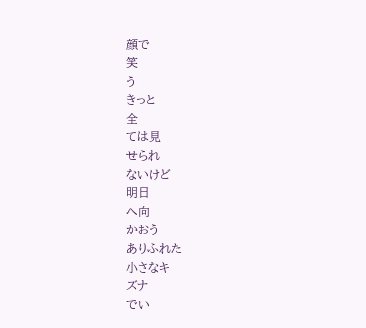顔で
笑
う
きっと
全
ては見
せられ
ないけど
明日
へ向
かおう
ありふれた
小さなキ
ズナ
でい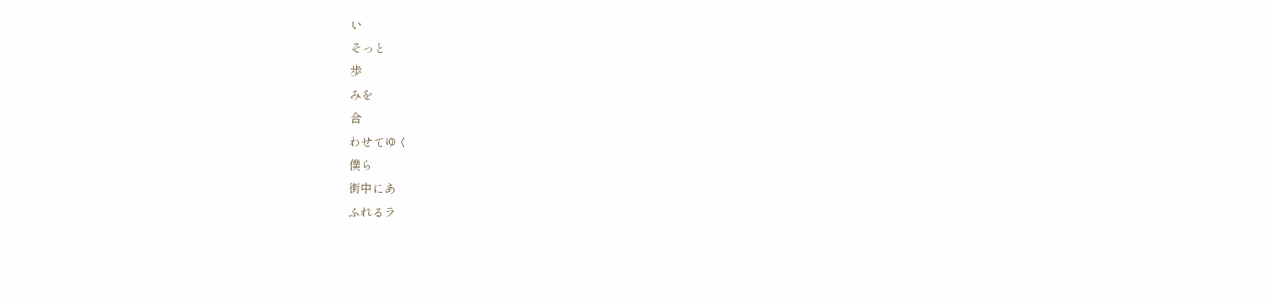い
そっと
歩
みを
合
わせてゆく
僕ら
街中にあ
ふれるラ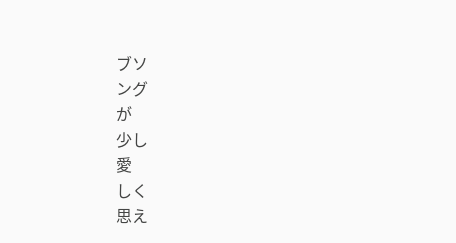ブソ
ング
が
少し
愛
しく
思え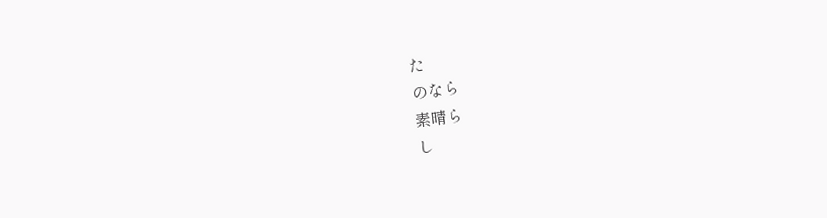た
のなら
素晴ら
し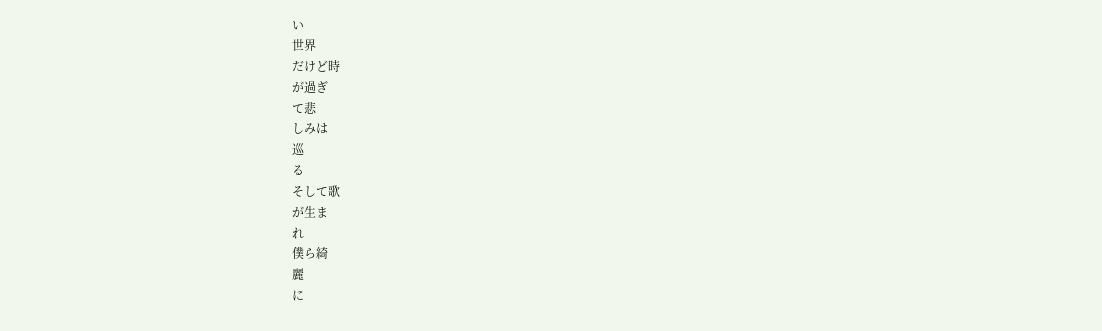い
世界
だけど時
が過ぎ
て悲
しみは
巡
る
そして歌
が生ま
れ
僕ら綺
麗
に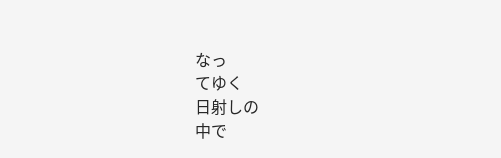なっ
てゆく
日射しの
中で